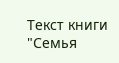Текст книги "Семья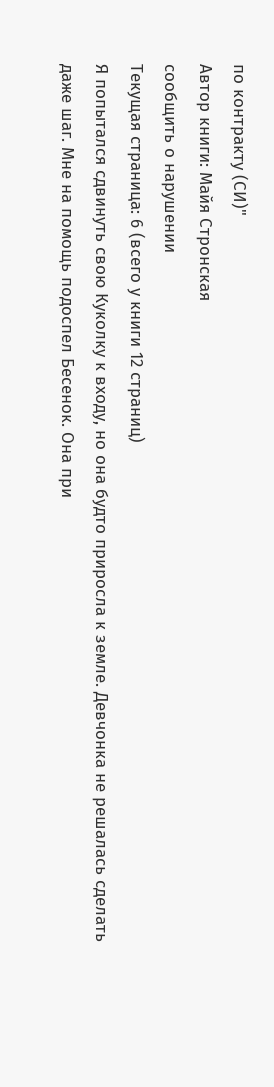по контракту (СИ)"
Автор книги: Майя Стронская
сообщить о нарушении
Текущая страница: 6 (всего у книги 12 страниц)
Я попытался сдвинуть свою Куколку к входу, но она будто приросла к земле. Девчонка не решалась сделать даже шаг. Мне на помощь подоспел Бесенок. Она при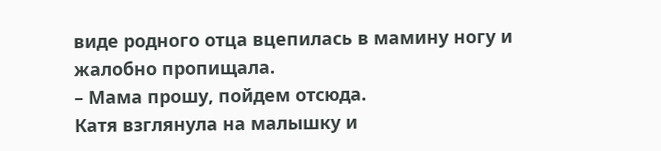виде родного отца вцепилась в мамину ногу и жалобно пропищала.
– Мама прошу, пойдем отсюда.
Катя взглянула на малышку и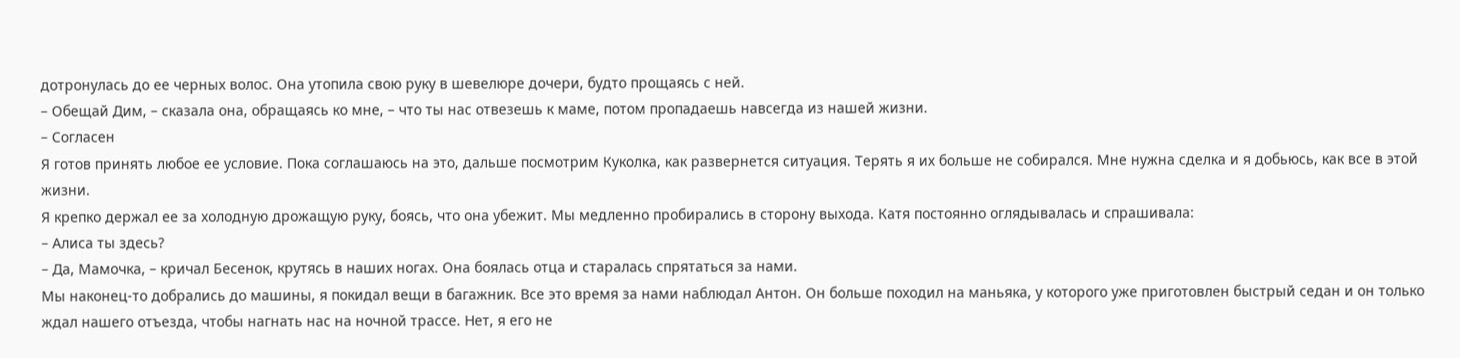дотронулась до ее черных волос. Она утопила свою руку в шевелюре дочери, будто прощаясь с ней.
– Обещай Дим, – сказала она, обращаясь ко мне, – что ты нас отвезешь к маме, потом пропадаешь навсегда из нашей жизни.
– Согласен
Я готов принять любое ее условие. Пока соглашаюсь на это, дальше посмотрим Куколка, как развернется ситуация. Терять я их больше не собирался. Мне нужна сделка и я добьюсь, как все в этой жизни.
Я крепко держал ее за холодную дрожащую руку, боясь, что она убежит. Мы медленно пробирались в сторону выхода. Катя постоянно оглядывалась и спрашивала:
– Алиса ты здесь?
– Да, Мамочка, – кричал Бесенок, крутясь в наших ногах. Она боялась отца и старалась спрятаться за нами.
Мы наконец-то добрались до машины, я покидал вещи в багажник. Все это время за нами наблюдал Антон. Он больше походил на маньяка, у которого уже приготовлен быстрый седан и он только ждал нашего отъезда, чтобы нагнать нас на ночной трассе. Нет, я его не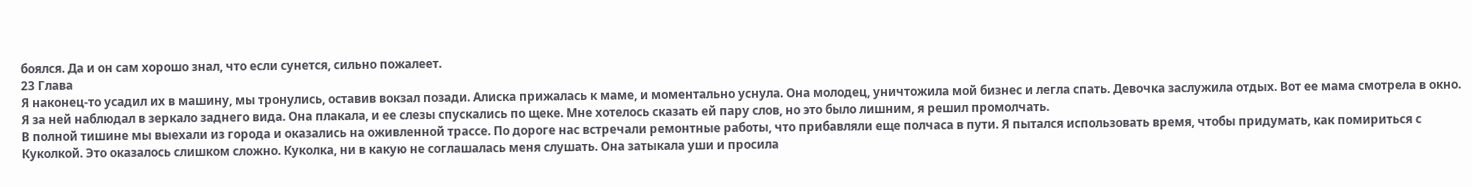боялся. Да и он сам хорошо знал, что если сунется, сильно пожалеет.
23 Глава
Я наконец-то усадил их в машину, мы тронулись, оставив вокзал позади. Алиска прижалась к маме, и моментально уснула. Она молодец, уничтожила мой бизнес и легла спать. Девочка заслужила отдых. Вот ее мама смотрела в окно. Я за ней наблюдал в зеркало заднего вида. Она плакала, и ее слезы спускались по щеке. Мне хотелось сказать ей пару слов, но это было лишним, я решил промолчать.
В полной тишине мы выехали из города и оказались на оживленной трассе. По дороге нас встречали ремонтные работы, что прибавляли еще полчаса в пути. Я пытался использовать время, чтобы придумать, как помириться с Куколкой. Это оказалось слишком сложно. Куколка, ни в какую не соглашалась меня слушать. Она затыкала уши и просила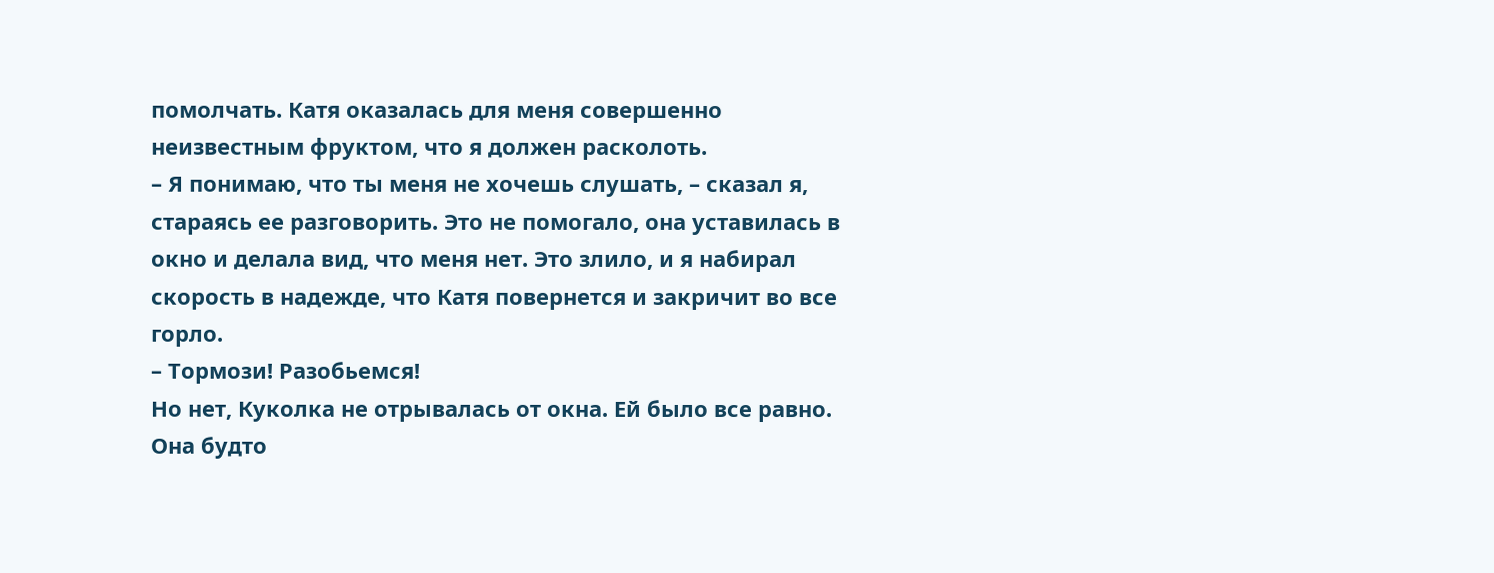помолчать. Катя оказалась для меня совершенно неизвестным фруктом, что я должен расколоть.
– Я понимаю, что ты меня не хочешь слушать, – сказал я, стараясь ее разговорить. Это не помогало, она уставилась в окно и делала вид, что меня нет. Это злило, и я набирал скорость в надежде, что Катя повернется и закричит во все горло.
– Тормози! Разобьемся!
Но нет, Куколка не отрывалась от окна. Ей было все равно. Она будто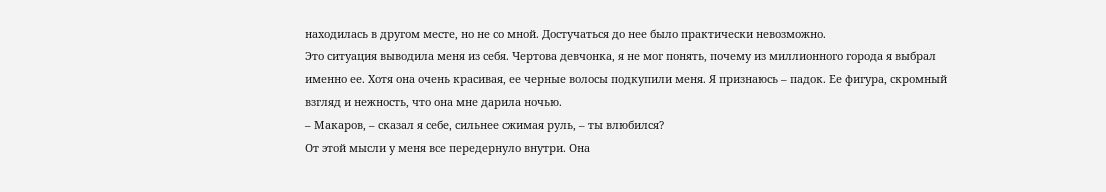находилась в другом месте, но не со мной. Достучаться до нее было практически невозможно.
Это ситуация выводила меня из себя. Чертова девчонка, я не мог понять, почему из миллионного города я выбрал именно ее. Хотя она очень красивая, ее черные волосы подкупили меня. Я признаюсь – падок. Ее фигура, скромный взгляд и нежность, что она мне дарила ночью.
– Макаров, – сказал я себе, сильнее сжимая руль, – ты влюбился?
От этой мысли у меня все передернуло внутри. Она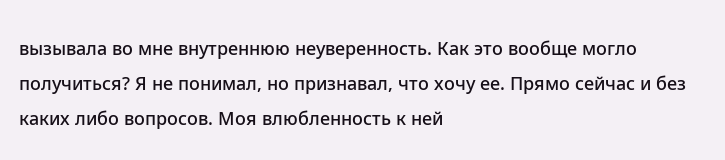вызывала во мне внутреннюю неуверенность. Как это вообще могло получиться? Я не понимал, но признавал, что хочу ее. Прямо сейчас и без каких либо вопросов. Моя влюбленность к ней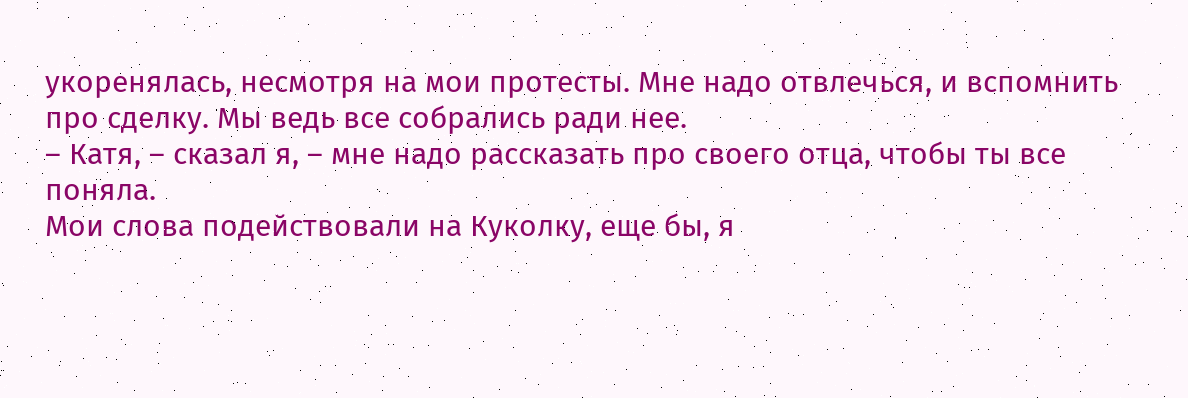укоренялась, несмотря на мои протесты. Мне надо отвлечься, и вспомнить про сделку. Мы ведь все собрались ради нее.
– Катя, – сказал я, – мне надо рассказать про своего отца, чтобы ты все поняла.
Мои слова подействовали на Куколку, еще бы, я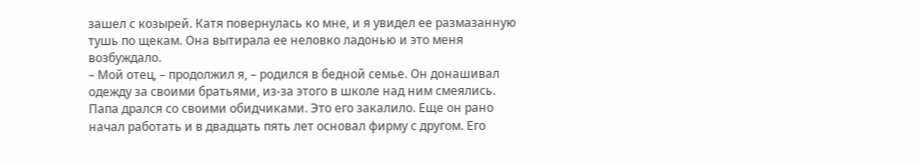зашел с козырей. Катя повернулась ко мне, и я увидел ее размазанную тушь по щекам. Она вытирала ее неловко ладонью и это меня возбуждало.
– Мой отец, – продолжил я, – родился в бедной семье. Он донашивал одежду за своими братьями, из-за этого в школе над ним смеялись. Папа дрался со своими обидчиками. Это его закалило. Еще он рано начал работать и в двадцать пять лет основал фирму с другом. Его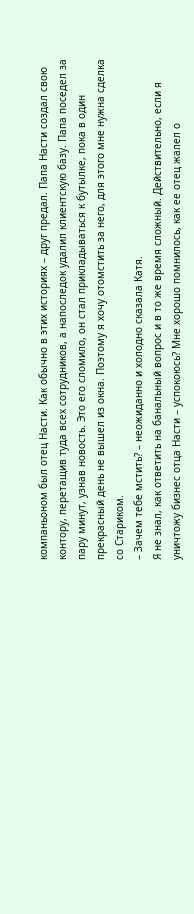компаньоном был отец Насти. Как обычно в этих историях – друг предал. Папа Насти создал свою контору, перетащив туда всех сотрудников, а напоследок удалил клиентскую базу. Папа поседел за пару минут, узнав новость. Это его сломило, он стал прикладываться к бутылке, пока в один прекрасный день не вышел из окна. Поэтому я хочу отомстить за него, для этого мне нужна сделка со Стариком.
– Зачем тебе мстить? – неожиданно и холодно сказала Катя.
Я не знал, как ответить на банальный вопрос и в то же время сложный. Действительно, если я уничтожу бизнес отца Насти – успокоюсь? Мне хорошо помнилось, как ее отец жалел о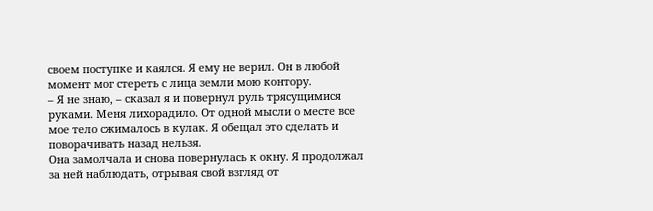своем поступке и каялся. Я ему не верил. Он в любой момент мог стереть с лица земли мою контору.
– Я не знаю, – сказал я и повернул руль трясущимися руками. Меня лихорадило. От одной мысли о месте все мое тело сжималось в кулак. Я обещал это сделать и поворачивать назад нельзя.
Она замолчала и снова повернулась к окну. Я продолжал за ней наблюдать, отрывая свой взгляд от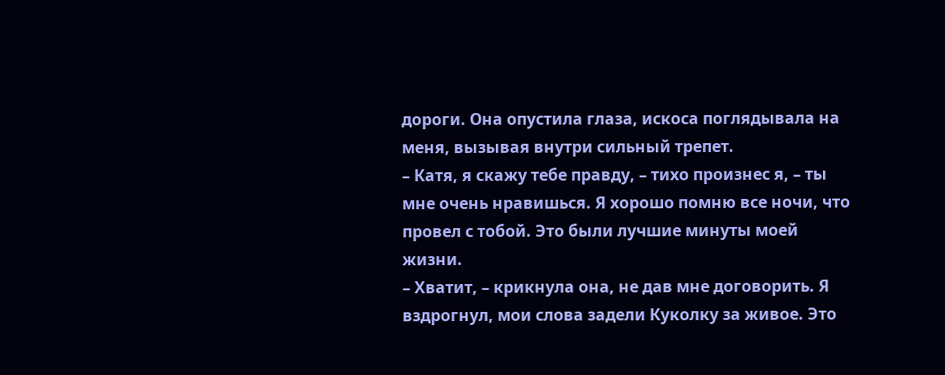дороги. Она опустила глаза, искоса поглядывала на меня, вызывая внутри сильный трепет.
– Катя, я скажу тебе правду, – тихо произнес я, – ты мне очень нравишься. Я хорошо помню все ночи, что провел с тобой. Это были лучшие минуты моей жизни.
– Хватит, – крикнула она, не дав мне договорить. Я вздрогнул, мои слова задели Куколку за живое. Это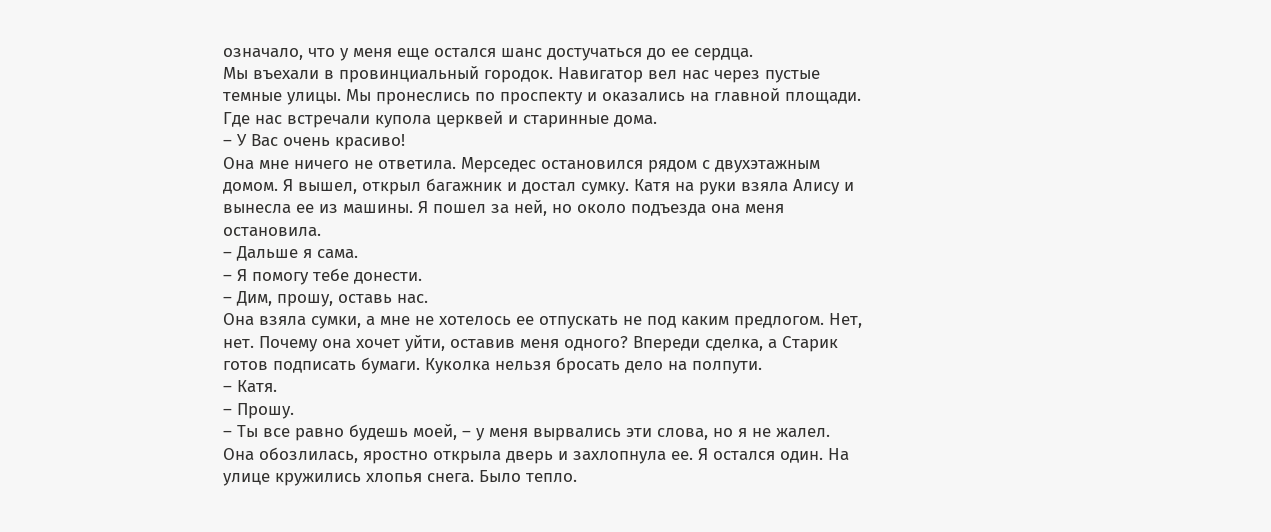означало, что у меня еще остался шанс достучаться до ее сердца.
Мы въехали в провинциальный городок. Навигатор вел нас через пустые темные улицы. Мы пронеслись по проспекту и оказались на главной площади. Где нас встречали купола церквей и старинные дома.
– У Вас очень красиво!
Она мне ничего не ответила. Мерседес остановился рядом с двухэтажным домом. Я вышел, открыл багажник и достал сумку. Катя на руки взяла Алису и вынесла ее из машины. Я пошел за ней, но около подъезда она меня остановила.
– Дальше я сама.
– Я помогу тебе донести.
– Дим, прошу, оставь нас.
Она взяла сумки, а мне не хотелось ее отпускать не под каким предлогом. Нет, нет. Почему она хочет уйти, оставив меня одного? Впереди сделка, а Старик готов подписать бумаги. Куколка нельзя бросать дело на полпути.
– Катя.
– Прошу.
– Ты все равно будешь моей, – у меня вырвались эти слова, но я не жалел.
Она обозлилась, яростно открыла дверь и захлопнула ее. Я остался один. На улице кружились хлопья снега. Было тепло.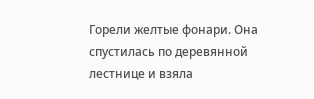Горели желтые фонари. Она спустилась по деревянной лестнице и взяла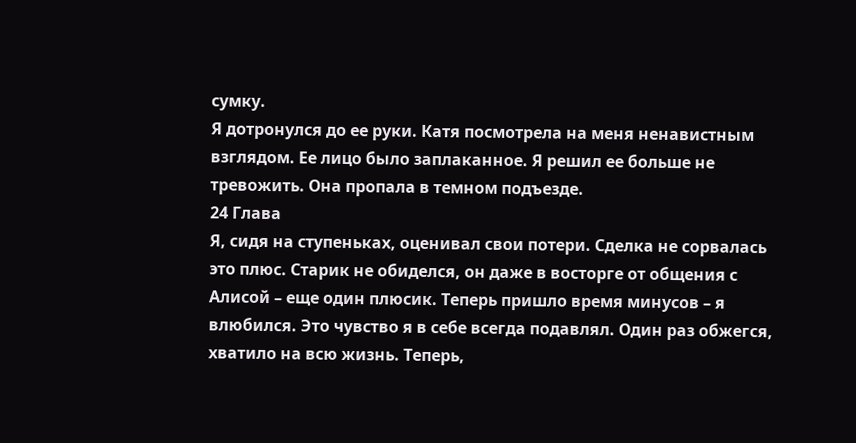сумку.
Я дотронулся до ее руки. Катя посмотрела на меня ненавистным взглядом. Ее лицо было заплаканное. Я решил ее больше не тревожить. Она пропала в темном подъезде.
24 Глава
Я, сидя на ступеньках, оценивал свои потери. Сделка не сорвалась это плюс. Старик не обиделся, он даже в восторге от общения с Алисой – еще один плюсик. Теперь пришло время минусов – я влюбился. Это чувство я в себе всегда подавлял. Один раз обжегся, хватило на всю жизнь. Теперь,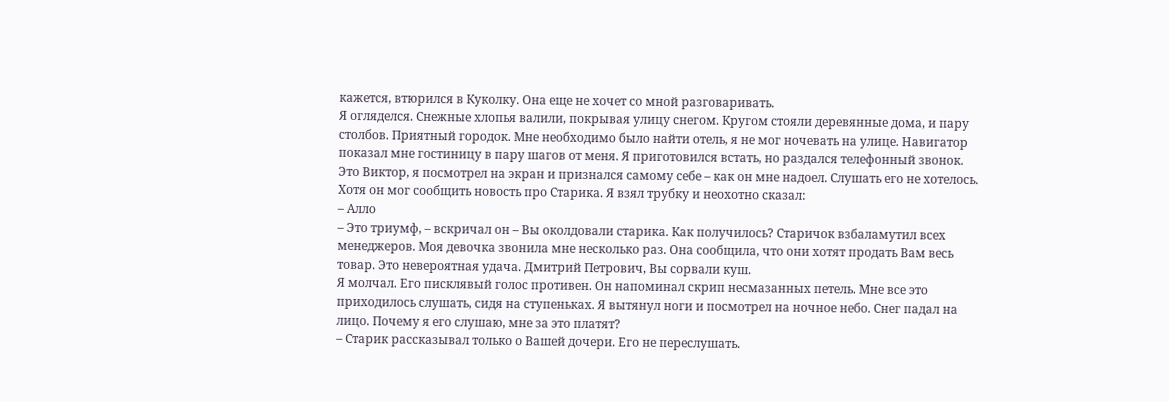кажется, втюрился в Куколку. Она еще не хочет со мной разговаривать.
Я огляделся. Снежные хлопья валили, покрывая улицу снегом. Кругом стояли деревянные дома, и пару столбов. Приятный городок. Мне необходимо было найти отель, я не мог ночевать на улице. Навигатор показал мне гостиницу в пару шагов от меня. Я приготовился встать, но раздался телефонный звонок. Это Виктор, я посмотрел на экран и признался самому себе – как он мне надоел. Слушать его не хотелось. Хотя он мог сообщить новость про Старика. Я взял трубку и неохотно сказал:
– Алло
– Это триумф, – вскричал он – Вы околдовали старика. Как получилось? Старичок взбаламутил всех менеджеров. Моя девочка звонила мне несколько раз. Она сообщила, что они хотят продать Вам весь товар. Это невероятная удача. Дмитрий Петрович, Вы сорвали куш.
Я молчал. Его писклявый голос противен. Он напоминал скрип несмазанных петель. Мне все это приходилось слушать, сидя на ступеньках. Я вытянул ноги и посмотрел на ночное небо. Снег падал на лицо. Почему я его слушаю, мне за это платят?
– Старик рассказывал только о Вашей дочери. Его не переслушать.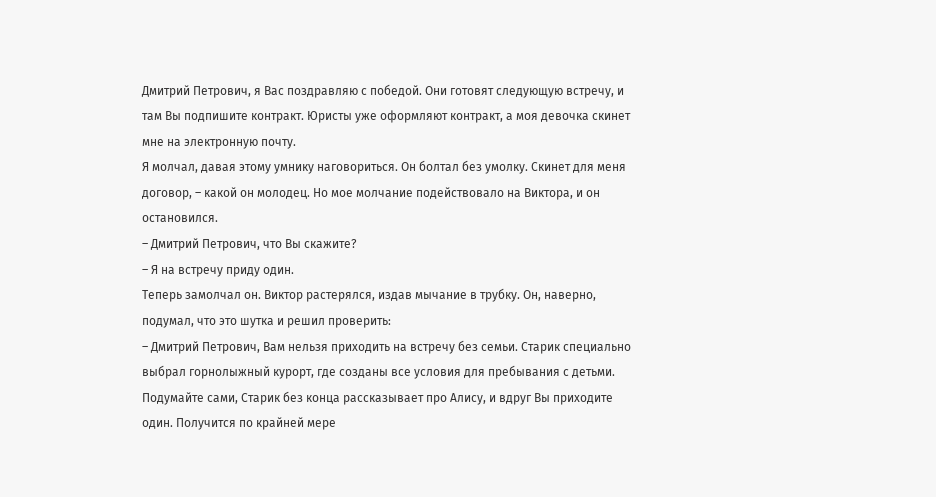Дмитрий Петрович, я Вас поздравляю с победой. Они готовят следующую встречу, и там Вы подпишите контракт. Юристы уже оформляют контракт, а моя девочка скинет мне на электронную почту.
Я молчал, давая этому умнику наговориться. Он болтал без умолку. Скинет для меня договор, – какой он молодец. Но мое молчание подействовало на Виктора, и он остановился.
– Дмитрий Петрович, что Вы скажите?
– Я на встречу приду один.
Теперь замолчал он. Виктор растерялся, издав мычание в трубку. Он, наверно, подумал, что это шутка и решил проверить:
– Дмитрий Петрович, Вам нельзя приходить на встречу без семьи. Старик специально выбрал горнолыжный курорт, где созданы все условия для пребывания с детьми. Подумайте сами, Старик без конца рассказывает про Алису, и вдруг Вы приходите один. Получится по крайней мере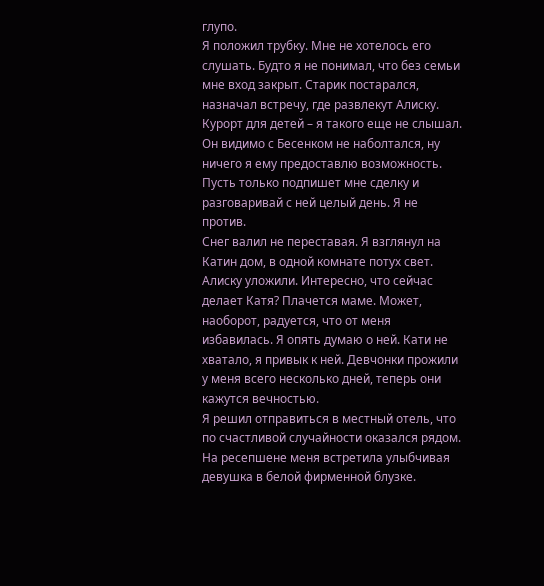глупо.
Я положил трубку. Мне не хотелось его слушать. Будто я не понимал, что без семьи мне вход закрыт. Старик постарался, назначал встречу, где развлекут Алиску. Курорт для детей – я такого еще не слышал. Он видимо с Бесенком не наболтался, ну ничего я ему предоставлю возможность. Пусть только подпишет мне сделку и разговаривай с ней целый день. Я не против.
Снег валил не переставая. Я взглянул на Катин дом, в одной комнате потух свет. Алиску уложили. Интересно, что сейчас делает Катя? Плачется маме. Может, наоборот, радуется, что от меня избавилась. Я опять думаю о ней. Кати не хватало, я привык к ней. Девчонки прожили у меня всего несколько дней, теперь они кажутся вечностью.
Я решил отправиться в местный отель, что по счастливой случайности оказался рядом. На ресепшене меня встретила улыбчивая девушка в белой фирменной блузке.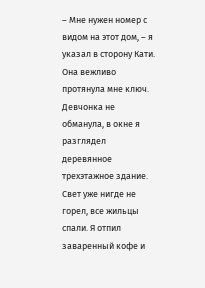– Мне нужен номер с видом на этот дом, – я указал в сторону Кати.
Она вежливо протянула мне ключ. Девчонка не обманула, в окне я разглядел деревянное трехэтажное здание. Свет уже нигде не горел, все жильцы спали. Я отпил заваренный кофе и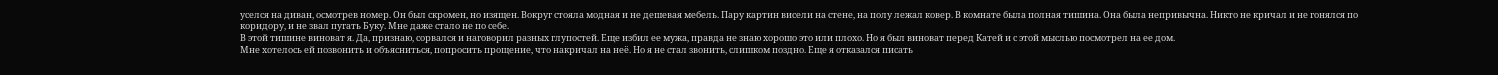уселся на диван, осмотрев номер. Он был скромен, но изящен. Вокруг стояла модная и не дешевая мебель. Пару картин висели на стене, на полу лежал ковер. В комнате была полная тишина. Она была непривычна. Никто не кричал и не гонялся по коридору, и не звал пугать Буку. Мне даже стало не по себе.
В этой тишине виноват я. Да, признаю, сорвался и наговорил разных глупостей. Еще избил ее мужа, правда не знаю хорошо это или плохо. Но я был виноват перед Катей и с этой мыслью посмотрел на ее дом.
Мне хотелось ей позвонить и объясниться, попросить прощение, что накричал на неё. Но я не стал звонить, слишком поздно. Еще я отказался писать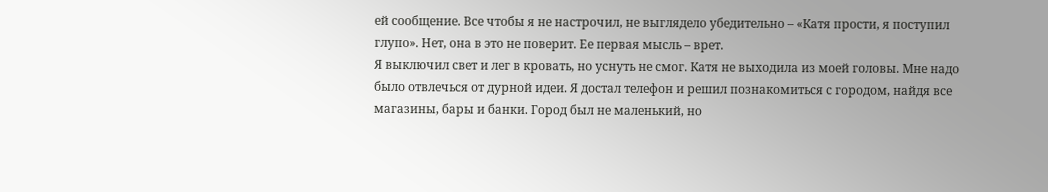ей сообщение. Все чтобы я не настрочил, не выглядело убедительно – «Катя прости, я поступил глупо». Нет, она в это не поверит. Ее первая мысль – врет.
Я выключил свет и лег в кровать, но уснуть не смог. Катя не выходила из моей головы. Мне надо было отвлечься от дурной идеи. Я достал телефон и решил познакомиться с городом, найдя все магазины, бары и банки. Город был не маленький, но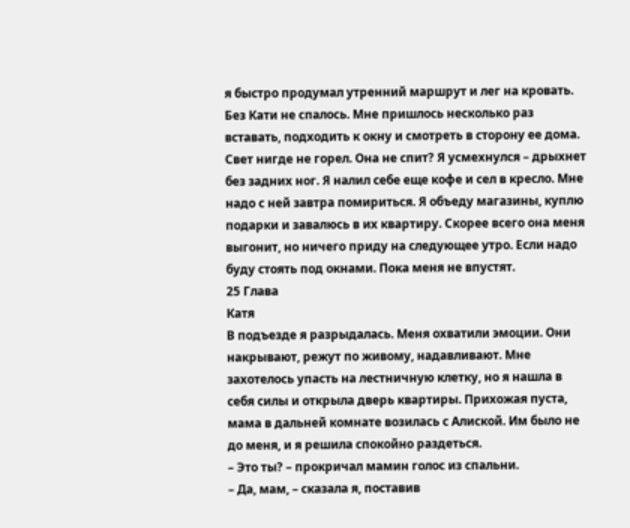я быстро продумал утренний маршрут и лег на кровать. Без Кати не спалось. Мне пришлось несколько раз вставать, подходить к окну и смотреть в сторону ее дома. Свет нигде не горел. Она не спит? Я усмехнулся – дрыхнет без задних ног. Я налил себе еще кофе и сел в кресло. Мне надо с ней завтра помириться. Я объеду магазины, куплю подарки и завалюсь в их квартиру. Скорее всего она меня выгонит, но ничего приду на следующее утро. Если надо буду стоять под окнами. Пока меня не впустят.
25 Глава
Катя
В подъезде я разрыдалась. Меня охватили эмоции. Они накрывают, режут по живому, надавливают. Мне захотелось упасть на лестничную клетку, но я нашла в себя силы и открыла дверь квартиры. Прихожая пуста, мама в дальней комнате возилась с Алиской. Им было не до меня, и я решила спокойно раздеться.
– Это ты? – прокричал мамин голос из спальни.
– Да, мам, – сказала я, поставив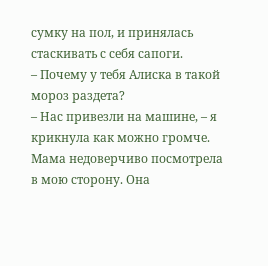сумку на пол, и принялась стаскивать с себя сапоги.
– Почему у тебя Алиска в такой мороз раздета?
– Нас привезли на машине, – я крикнула как можно громче. Мама недоверчиво посмотрела в мою сторону. Она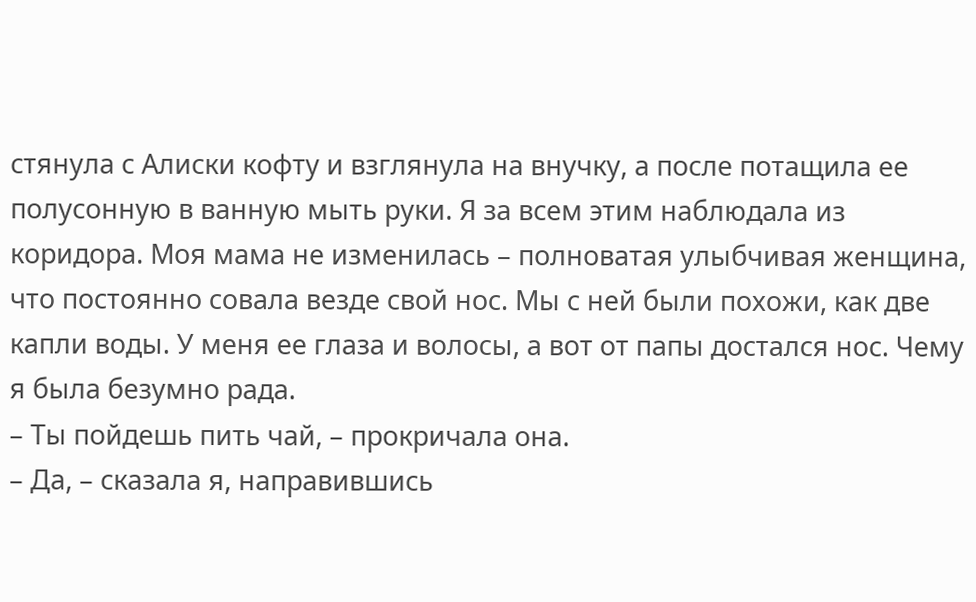стянула с Алиски кофту и взглянула на внучку, а после потащила ее полусонную в ванную мыть руки. Я за всем этим наблюдала из коридора. Моя мама не изменилась – полноватая улыбчивая женщина, что постоянно совала везде свой нос. Мы с ней были похожи, как две капли воды. У меня ее глаза и волосы, а вот от папы достался нос. Чему я была безумно рада.
– Ты пойдешь пить чай, – прокричала она.
– Да, – сказала я, направившись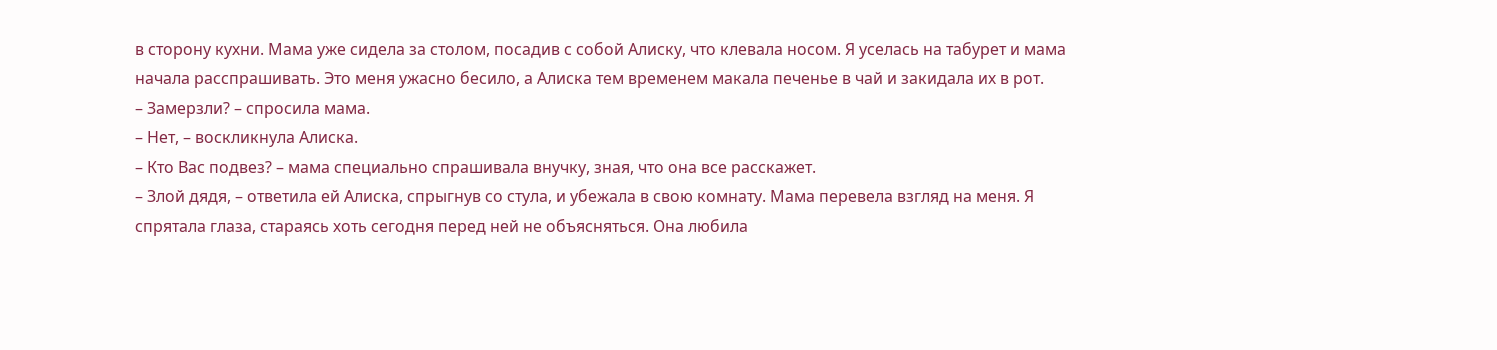в сторону кухни. Мама уже сидела за столом, посадив с собой Алиску, что клевала носом. Я уселась на табурет и мама начала расспрашивать. Это меня ужасно бесило, а Алиска тем временем макала печенье в чай и закидала их в рот.
– Замерзли? – спросила мама.
– Нет, – воскликнула Алиска.
– Кто Вас подвез? – мама специально спрашивала внучку, зная, что она все расскажет.
– Злой дядя, – ответила ей Алиска, спрыгнув со стула, и убежала в свою комнату. Мама перевела взгляд на меня. Я спрятала глаза, стараясь хоть сегодня перед ней не объясняться. Она любила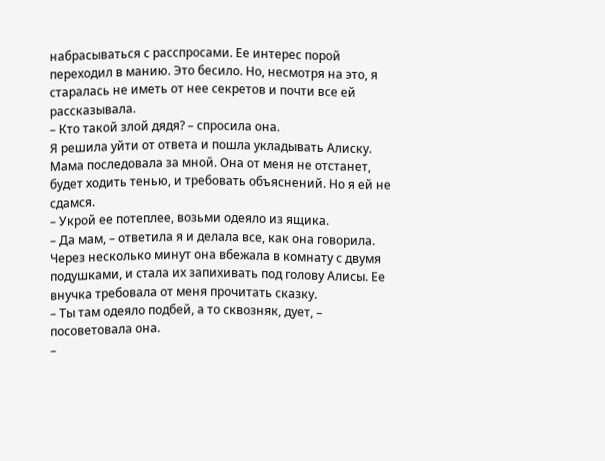набрасываться с расспросами. Ее интерес порой переходил в манию. Это бесило. Но, несмотря на это, я старалась не иметь от нее секретов и почти все ей рассказывала.
– Кто такой злой дядя? – спросила она.
Я решила уйти от ответа и пошла укладывать Алиску. Мама последовала за мной. Она от меня не отстанет, будет ходить тенью, и требовать объяснений. Но я ей не сдамся.
– Укрой ее потеплее, возьми одеяло из ящика.
– Да мам, – ответила я и делала все, как она говорила.
Через несколько минут она вбежала в комнату с двумя подушками, и стала их запихивать под голову Алисы. Ее внучка требовала от меня прочитать сказку.
– Ты там одеяло подбей, а то сквозняк, дует, – посоветовала она.
–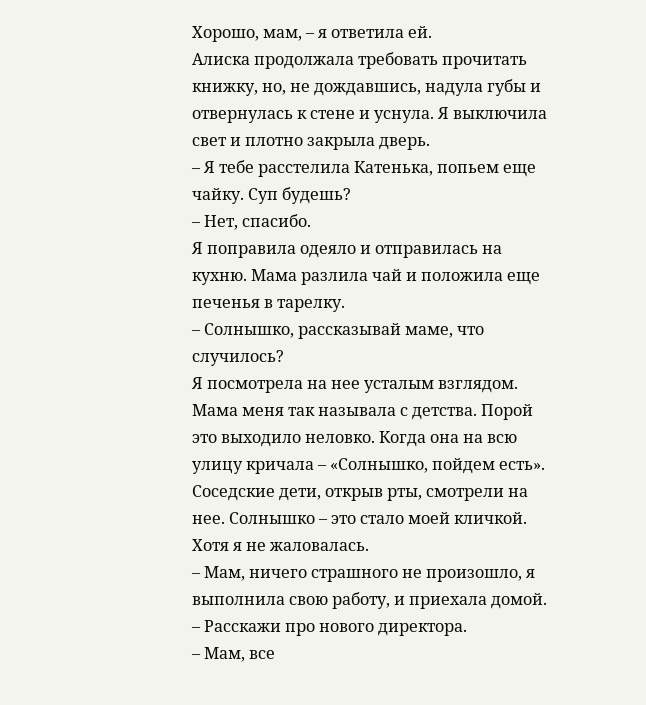Хорошо, мам, – я ответила ей.
Алиска продолжала требовать прочитать книжку, но, не дождавшись, надула губы и отвернулась к стене и уснула. Я выключила свет и плотно закрыла дверь.
– Я тебе расстелила Катенька, попьем еще чайку. Суп будешь?
– Нет, спасибо.
Я поправила одеяло и отправилась на кухню. Мама разлила чай и положила еще печенья в тарелку.
– Солнышко, рассказывай маме, что случилось?
Я посмотрела на нее усталым взглядом. Мама меня так называла с детства. Порой это выходило неловко. Когда она на всю улицу кричала – «Солнышко, пойдем есть». Соседские дети, открыв рты, смотрели на нее. Солнышко – это стало моей кличкой. Хотя я не жаловалась.
– Мам, ничего страшного не произошло, я выполнила свою работу, и приехала домой.
– Расскажи про нового директора.
– Мам, все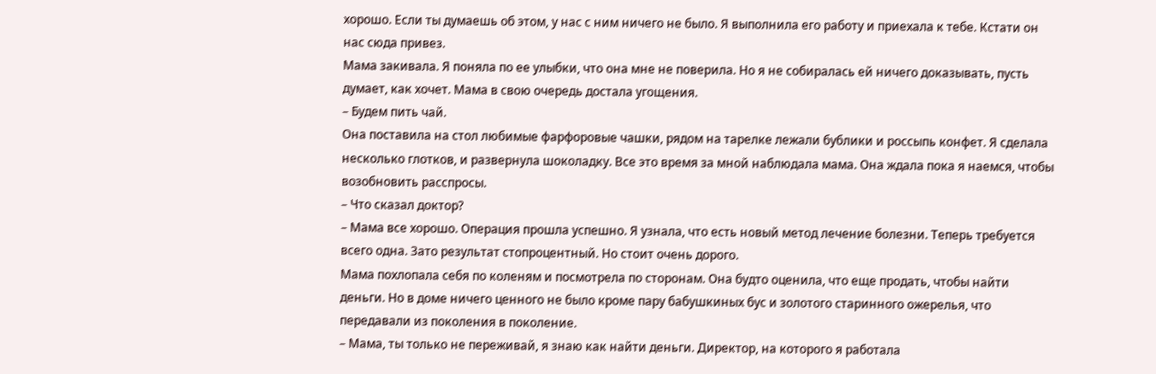хорошо. Если ты думаешь об этом, у нас с ним ничего не было. Я выполнила его работу и приехала к тебе. Кстати он нас сюда привез.
Мама закивала. Я поняла по ее улыбки, что она мне не поверила. Но я не собиралась ей ничего доказывать, пусть думает, как хочет. Мама в свою очередь достала угощения.
– Будем пить чай.
Она поставила на стол любимые фарфоровые чашки, рядом на тарелке лежали бублики и россыпь конфет. Я сделала несколько глотков, и развернула шоколадку. Все это время за мной наблюдала мама. Она ждала пока я наемся, чтобы возобновить расспросы.
– Что сказал доктор?
– Мама все хорошо. Операция прошла успешно. Я узнала, что есть новый метод лечение болезни. Теперь требуется всего одна. Зато результат стопроцентный. Но стоит очень дорого.
Мама похлопала себя по коленям и посмотрела по сторонам. Она будто оценила, что еще продать, чтобы найти деньги. Но в доме ничего ценного не было кроме пару бабушкиных бус и золотого старинного ожерелья, что передавали из поколения в поколение.
– Мама, ты только не переживай, я знаю как найти деньги. Директор, на которого я работала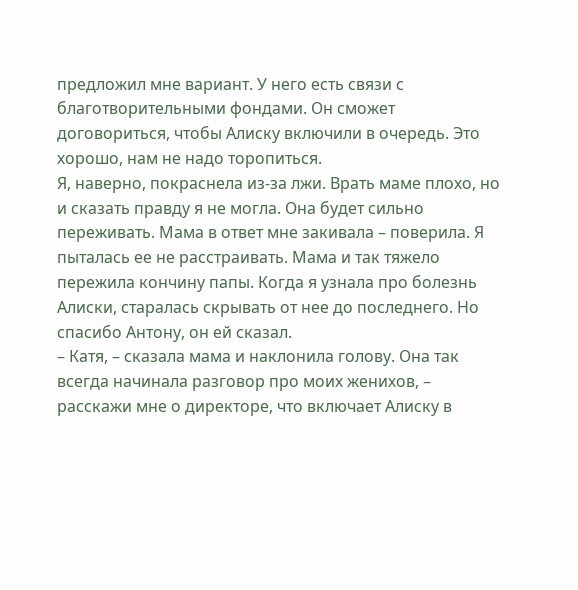предложил мне вариант. У него есть связи с благотворительными фондами. Он сможет договориться, чтобы Алиску включили в очередь. Это хорошо, нам не надо торопиться.
Я, наверно, покраснела из-за лжи. Врать маме плохо, но и сказать правду я не могла. Она будет сильно переживать. Мама в ответ мне закивала – поверила. Я пыталась ее не расстраивать. Мама и так тяжело пережила кончину папы. Когда я узнала про болезнь Алиски, старалась скрывать от нее до последнего. Но спасибо Антону, он ей сказал.
– Катя, – сказала мама и наклонила голову. Она так всегда начинала разговор про моих женихов, – расскажи мне о директоре, что включает Алиску в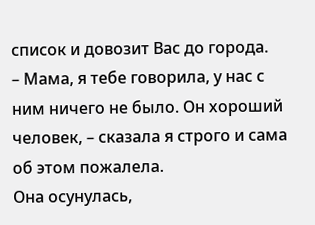список и довозит Вас до города.
– Мама, я тебе говорила, у нас с ним ничего не было. Он хороший человек, – сказала я строго и сама об этом пожалела.
Она осунулась,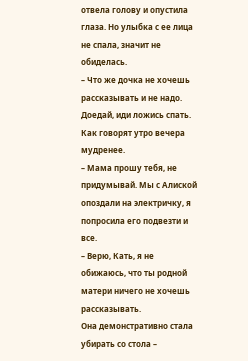отвела голову и опустила глаза. Но улыбка с ее лица не спала, значит не обиделась.
– Что же дочка не хочешь рассказывать и не надо. Доедай, иди ложись спать. Как говорят утро вечера мудренее.
– Мама прошу тебя, не придумывай. Мы с Алиской опоздали на электричку, я попросила его подвезти и все.
– Верю, Кать, я не обижаюсь, что ты родной матери ничего не хочешь рассказывать.
Она демонстративно стала убирать со стола –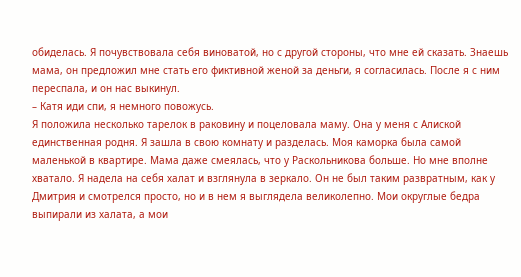обиделась. Я почувствовала себя виноватой, но с другой стороны, что мне ей сказать. Знаешь мама, он предложил мне стать его фиктивной женой за деньги, я согласилась. После я с ним переспала, и он нас выкинул.
– Катя иди спи, я немного повожусь.
Я положила несколько тарелок в раковину и поцеловала маму. Она у меня с Алиской единственная родня. Я зашла в свою комнату и разделась. Моя каморка была самой маленькой в квартире. Мама даже смеялась, что у Раскольникова больше. Но мне вполне хватало. Я надела на себя халат и взглянула в зеркало. Он не был таким развратным, как у Дмитрия и смотрелся просто, но и в нем я выглядела великолепно. Мои округлые бедра выпирали из халата, а мои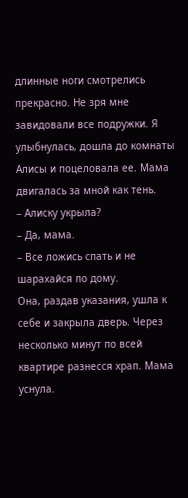длинные ноги смотрелись прекрасно. Не зря мне завидовали все подружки. Я улыбнулась, дошла до комнаты Алисы и поцеловала ее. Мама двигалась за мной как тень.
– Алиску укрыла?
– Да, мама.
– Все ложись спать и не шарахайся по дому.
Она, раздав указания, ушла к себе и закрыла дверь. Через несколько минут по всей квартире разнесся храп. Мама уснула.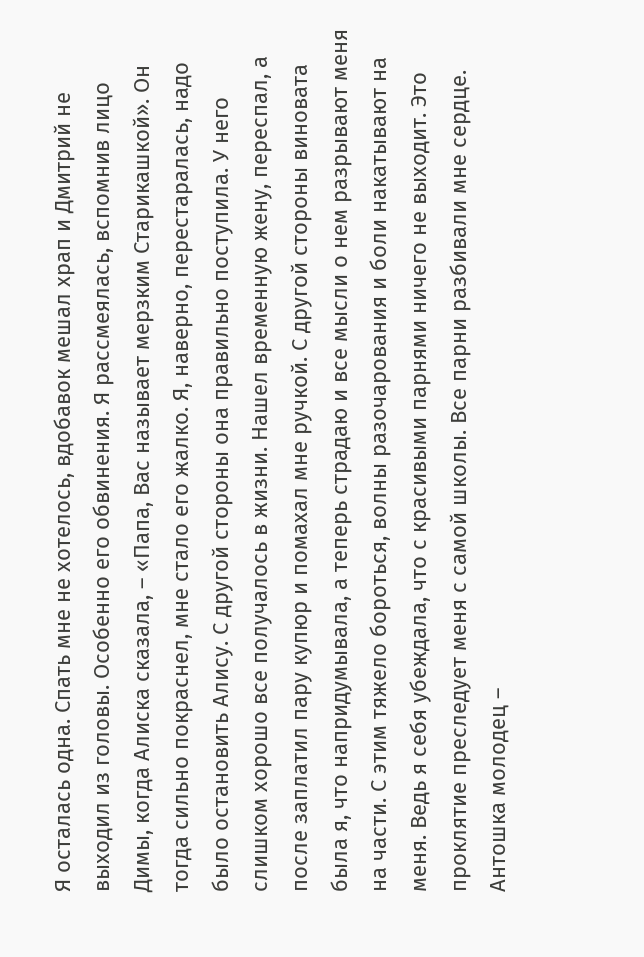Я осталась одна. Спать мне не хотелось, вдобавок мешал храп и Дмитрий не выходил из головы. Особенно его обвинения. Я рассмеялась, вспомнив лицо Димы, когда Алиска сказала, – «Папа, Вас называет мерзким Старикашкой». Он тогда сильно покраснел, мне стало его жалко. Я, наверно, перестаралась, надо было остановить Алису. С другой стороны она правильно поступила. У него слишком хорошо все получалось в жизни. Нашел временную жену, переспал, а после заплатил пару купюр и помахал мне ручкой. С другой стороны виновата была я, что напридумывала, а теперь страдаю и все мысли о нем разрывают меня на части. С этим тяжело бороться, волны разочарования и боли накатывают на меня. Ведь я себя убеждала, что с красивыми парнями ничего не выходит. Это проклятие преследует меня с самой школы. Все парни разбивали мне сердце.
Антошка молодец –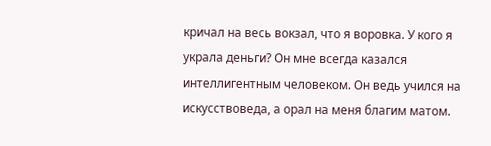кричал на весь вокзал, что я воровка. У кого я украла деньги? Он мне всегда казался интеллигентным человеком. Он ведь учился на искусствоведа, а орал на меня благим матом.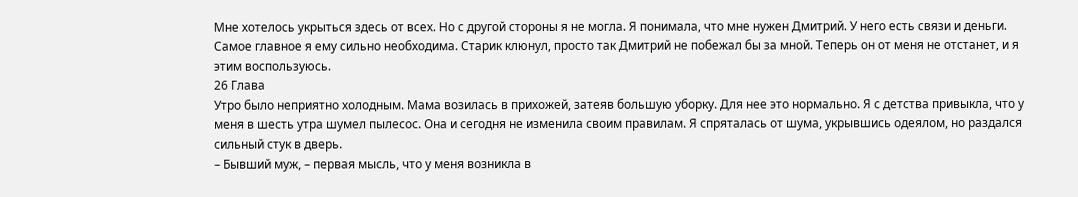Мне хотелось укрыться здесь от всех. Но с другой стороны я не могла. Я понимала, что мне нужен Дмитрий. У него есть связи и деньги. Самое главное я ему сильно необходима. Старик клюнул, просто так Дмитрий не побежал бы за мной. Теперь он от меня не отстанет, и я этим воспользуюсь.
26 Глава
Утро было неприятно холодным. Мама возилась в прихожей, затеяв большую уборку. Для нее это нормально. Я с детства привыкла, что у меня в шесть утра шумел пылесос. Она и сегодня не изменила своим правилам. Я спряталась от шума, укрывшись одеялом, но раздался сильный стук в дверь.
– Бывший муж, – первая мысль, что у меня возникла в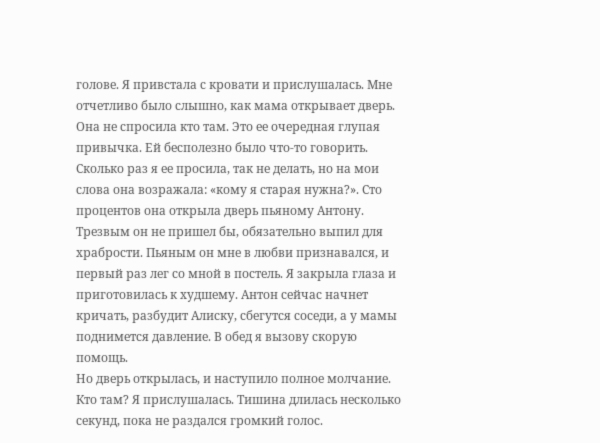голове. Я привстала с кровати и прислушалась. Мне отчетливо было слышно, как мама открывает дверь. Она не спросила кто там. Это ее очередная глупая привычка. Ей бесполезно было что-то говорить. Сколько раз я ее просила, так не делать, но на мои слова она возражала: «кому я старая нужна?». Сто процентов она открыла дверь пьяному Антону. Трезвым он не пришел бы, обязательно выпил для храбрости. Пьяным он мне в любви признавался, и первый раз лег со мной в постель. Я закрыла глаза и приготовилась к худшему. Антон сейчас начнет кричать, разбудит Алиску, сбегутся соседи, а у мамы поднимется давление. В обед я вызову скорую помощь.
Но дверь открылась, и наступило полное молчание. Кто там? Я прислушалась. Тишина длилась несколько секунд, пока не раздался громкий голос.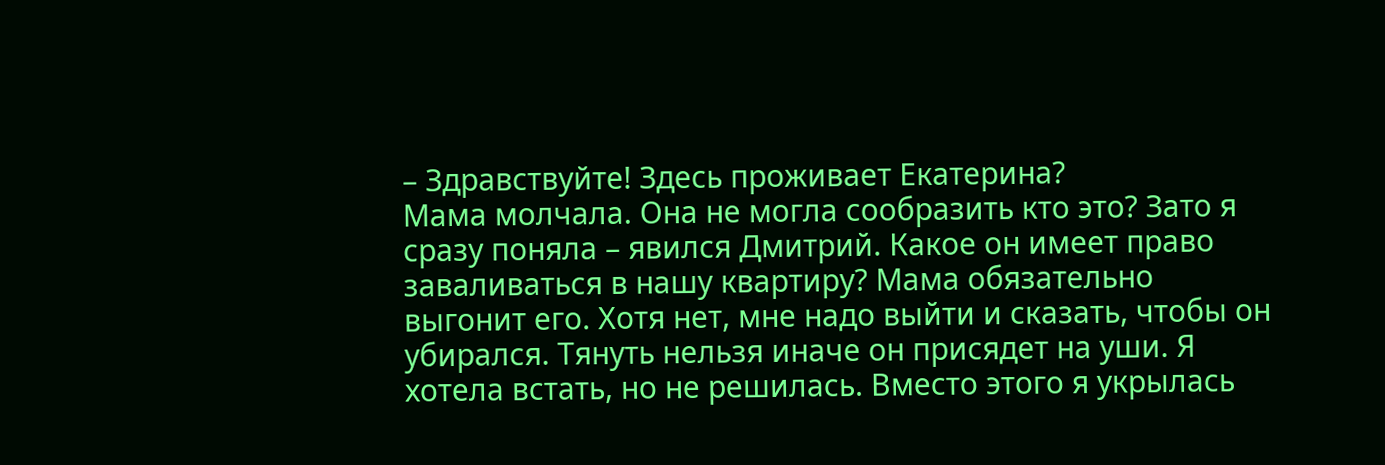– Здравствуйте! Здесь проживает Екатерина?
Мама молчала. Она не могла сообразить кто это? Зато я сразу поняла – явился Дмитрий. Какое он имеет право заваливаться в нашу квартиру? Мама обязательно выгонит его. Хотя нет, мне надо выйти и сказать, чтобы он убирался. Тянуть нельзя иначе он присядет на уши. Я хотела встать, но не решилась. Вместо этого я укрылась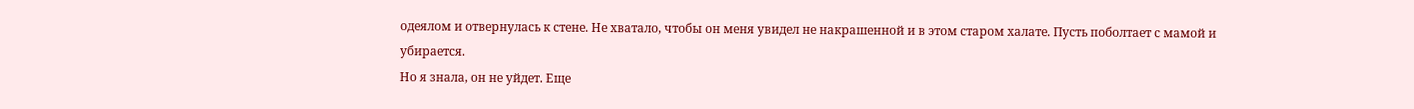одеялом и отвернулась к стене. Не хватало, чтобы он меня увидел не накрашенной и в этом старом халате. Пусть поболтает с мамой и убирается.
Но я знала, он не уйдет. Еще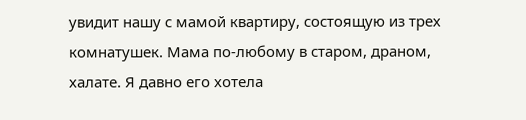увидит нашу с мамой квартиру, состоящую из трех комнатушек. Мама по-любому в старом, драном, халате. Я давно его хотела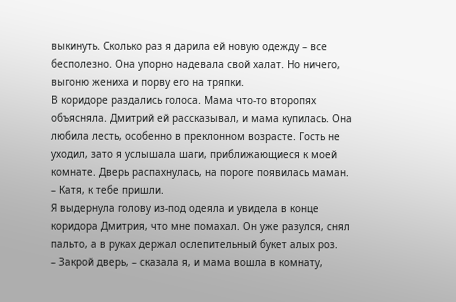выкинуть. Сколько раз я дарила ей новую одежду – все бесполезно. Она упорно надевала свой халат. Но ничего, выгоню жениха и порву его на тряпки.
В коридоре раздались голоса. Мама что-то второпях объясняла. Дмитрий ей рассказывал, и мама купилась. Она любила лесть, особенно в преклонном возрасте. Гость не уходил, зато я услышала шаги, приближающиеся к моей комнате. Дверь распахнулась, на пороге появилась маман.
– Катя, к тебе пришли.
Я выдернула голову из-под одеяла и увидела в конце коридора Дмитрия, что мне помахал. Он уже разулся, снял пальто, а в руках держал ослепительный букет алых роз.
– Закрой дверь, – сказала я, и мама вошла в комнату,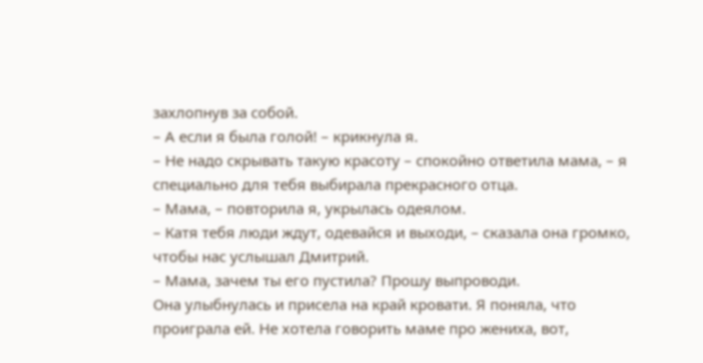захлопнув за собой.
– А если я была голой! – крикнула я.
– Не надо скрывать такую красоту – спокойно ответила мама, – я специально для тебя выбирала прекрасного отца.
– Мама, – повторила я, укрылась одеялом.
– Катя тебя люди ждут, одевайся и выходи, – сказала она громко, чтобы нас услышал Дмитрий.
– Мама, зачем ты его пустила? Прошу выпроводи.
Она улыбнулась и присела на край кровати. Я поняла, что проиграла ей. Не хотела говорить маме про жениха, вот,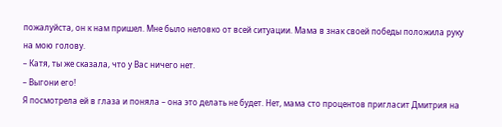пожалуйста, он к нам пришел. Мне было неловко от всей ситуации. Мама в знак своей победы положила руку на мою голову.
– Катя, ты же сказала, что у Вас ничего нет.
– Выгони его!
Я посмотрела ей в глаза и поняла – она это делать не будет. Нет, мама сто процентов пригласит Дмитрия на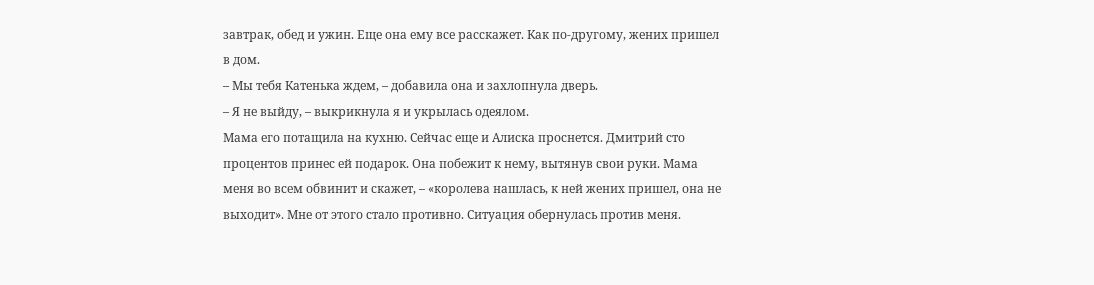завтрак, обед и ужин. Еще она ему все расскажет. Как по-другому, жених пришел в дом.
– Мы тебя Катенька ждем, – добавила она и захлопнула дверь.
– Я не выйду, – выкрикнула я и укрылась одеялом.
Мама его потащила на кухню. Сейчас еще и Алиска проснется. Дмитрий сто процентов принес ей подарок. Она побежит к нему, вытянув свои руки. Мама меня во всем обвинит и скажет, – «королева нашлась, к ней жених пришел, она не выходит». Мне от этого стало противно. Ситуация обернулась против меня.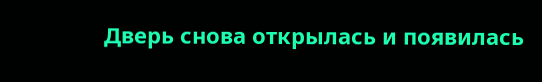Дверь снова открылась и появилась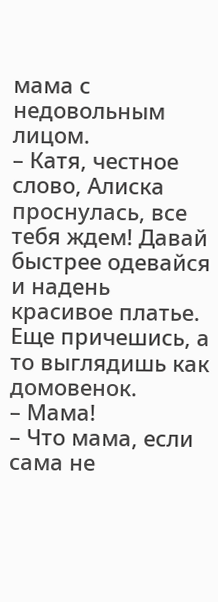мама с недовольным лицом.
– Катя, честное слово, Алиска проснулась, все тебя ждем! Давай быстрее одевайся и надень красивое платье. Еще причешись, а то выглядишь как домовенок.
– Мама!
– Что мама, если сама не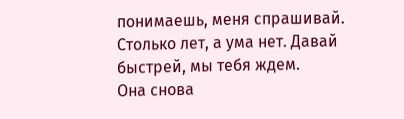понимаешь, меня спрашивай. Столько лет, а ума нет. Давай быстрей, мы тебя ждем.
Она снова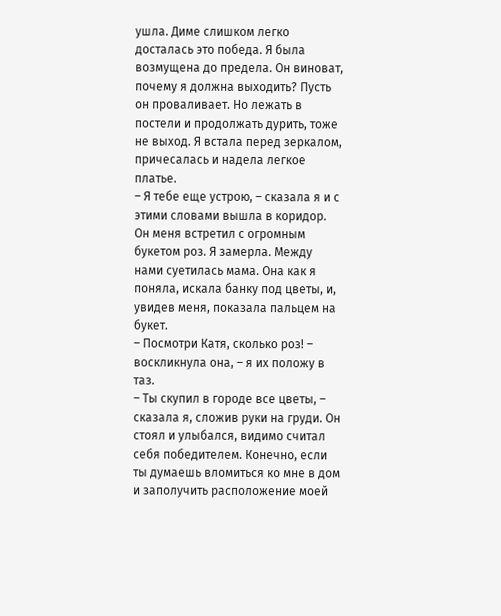ушла. Диме слишком легко досталась это победа. Я была возмущена до предела. Он виноват, почему я должна выходить? Пусть он проваливает. Но лежать в постели и продолжать дурить, тоже не выход. Я встала перед зеркалом, причесалась и надела легкое платье.
– Я тебе еще устрою, – сказала я и с этими словами вышла в коридор. Он меня встретил с огромным букетом роз. Я замерла. Между нами суетилась мама. Она как я поняла, искала банку под цветы, и, увидев меня, показала пальцем на букет.
– Посмотри Катя, сколько роз! – воскликнула она, – я их положу в таз.
– Ты скупил в городе все цветы, – сказала я, сложив руки на груди. Он стоял и улыбался, видимо считал себя победителем. Конечно, если ты думаешь вломиться ко мне в дом и заполучить расположение моей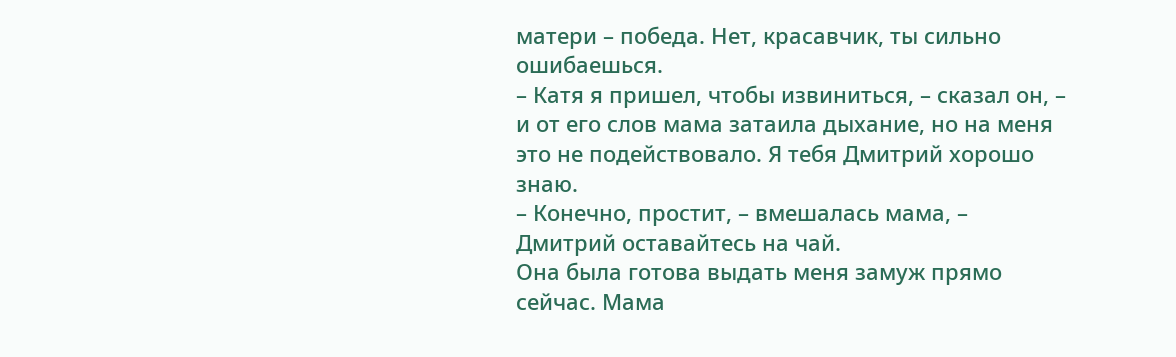матери – победа. Нет, красавчик, ты сильно ошибаешься.
– Катя я пришел, чтобы извиниться, – сказал он, – и от его слов мама затаила дыхание, но на меня это не подействовало. Я тебя Дмитрий хорошо знаю.
– Конечно, простит, – вмешалась мама, – Дмитрий оставайтесь на чай.
Она была готова выдать меня замуж прямо сейчас. Мама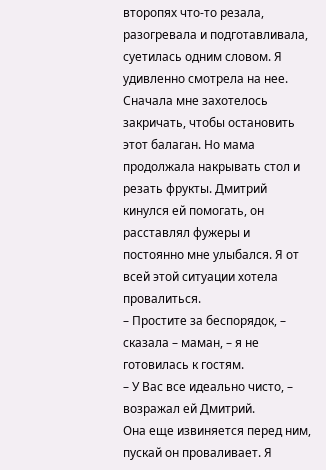второпях что-то резала, разогревала и подготавливала, суетилась одним словом. Я удивленно смотрела на нее. Сначала мне захотелось закричать, чтобы остановить этот балаган. Но мама продолжала накрывать стол и резать фрукты. Дмитрий кинулся ей помогать, он расставлял фужеры и постоянно мне улыбался. Я от всей этой ситуации хотела провалиться.
– Простите за беспорядок, – сказала – маман, – я не готовилась к гостям.
– У Вас все идеально чисто, – возражал ей Дмитрий.
Она еще извиняется перед ним, пускай он проваливает. Я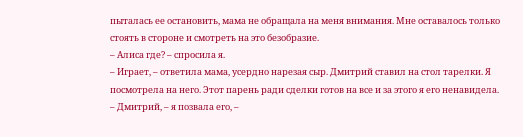пыталась ее остановить, мама не обращала на меня внимания. Мне оставалось только стоять в стороне и смотреть на это безобразие.
– Алиса где? – спросила я.
– Играет, – ответила мама, усердно нарезая сыр. Дмитрий ставил на стол тарелки. Я посмотрела на него. Этот парень ради сделки готов на все и за этого я его ненавидела.
– Дмитрий, – я позвала его, –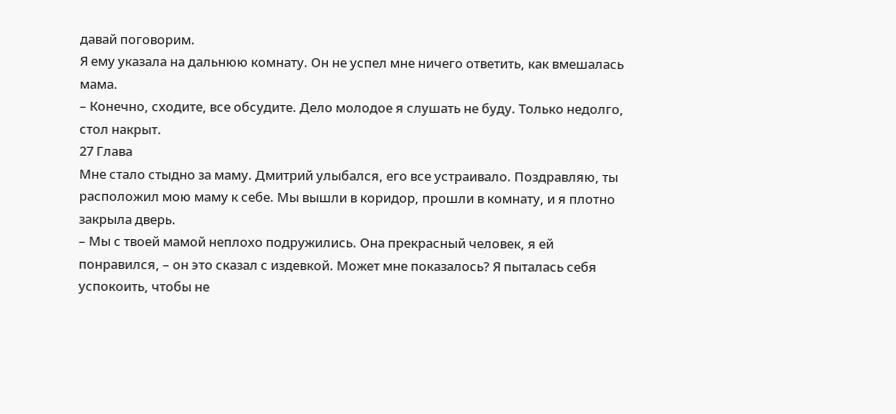давай поговорим.
Я ему указала на дальнюю комнату. Он не успел мне ничего ответить, как вмешалась мама.
– Конечно, сходите, все обсудите. Дело молодое я слушать не буду. Только недолго, стол накрыт.
27 Глава
Мне стало стыдно за маму. Дмитрий улыбался, его все устраивало. Поздравляю, ты расположил мою маму к себе. Мы вышли в коридор, прошли в комнату, и я плотно закрыла дверь.
– Мы с твоей мамой неплохо подружились. Она прекрасный человек, я ей понравился, – он это сказал с издевкой. Может мне показалось? Я пыталась себя успокоить, чтобы не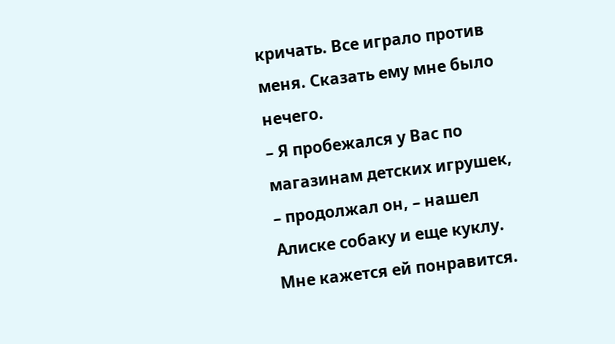кричать. Все играло против меня. Сказать ему мне было нечего.
– Я пробежался у Вас по магазинам детских игрушек, – продолжал он, – нашел Алиске собаку и еще куклу. Мне кажется ей понравится.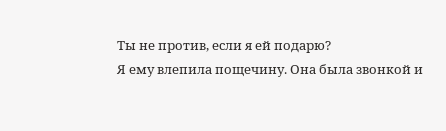Ты не против, если я ей подарю?
Я ему влепила пощечину. Она была звонкой и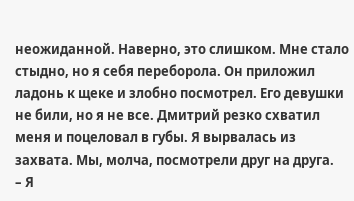неожиданной. Наверно, это слишком. Мне стало стыдно, но я себя переборола. Он приложил ладонь к щеке и злобно посмотрел. Его девушки не били, но я не все. Дмитрий резко схватил меня и поцеловал в губы. Я вырвалась из захвата. Мы, молча, посмотрели друг на друга.
– Я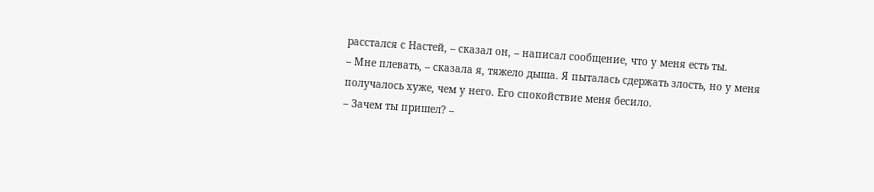расстался с Настей, – сказал он, – написал сообщение, что у меня есть ты.
– Мне плевать, – сказала я, тяжело дыша. Я пыталась сдержать злость, но у меня получалось хуже, чем у него. Его спокойствие меня бесило.
– Зачем ты пришел? –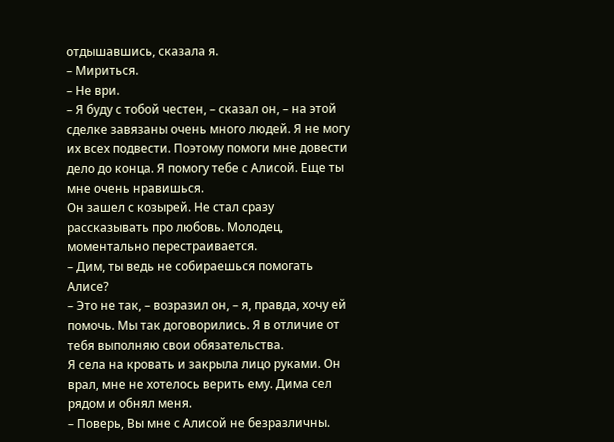отдышавшись, сказала я.
– Мириться.
– Не ври.
– Я буду с тобой честен, – сказал он, – на этой сделке завязаны очень много людей. Я не могу их всех подвести. Поэтому помоги мне довести дело до конца. Я помогу тебе с Алисой. Еще ты мне очень нравишься.
Он зашел с козырей. Не стал сразу рассказывать про любовь. Молодец, моментально перестраивается.
– Дим, ты ведь не собираешься помогать Алисе?
– Это не так, – возразил он, – я, правда, хочу ей помочь. Мы так договорились. Я в отличие от тебя выполняю свои обязательства.
Я села на кровать и закрыла лицо руками. Он врал, мне не хотелось верить ему. Дима сел рядом и обнял меня.
– Поверь, Вы мне с Алисой не безразличны.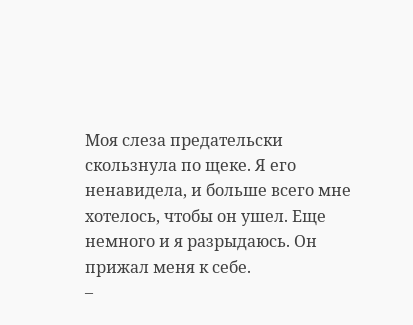Моя слеза предательски скользнула по щеке. Я его ненавидела, и больше всего мне хотелось, чтобы он ушел. Еще немного и я разрыдаюсь. Он прижал меня к себе.
–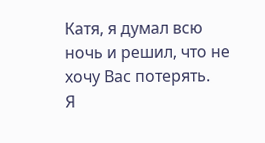Катя, я думал всю ночь и решил, что не хочу Вас потерять.
Я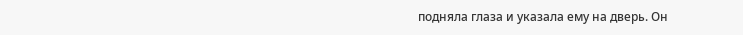подняла глаза и указала ему на дверь. Он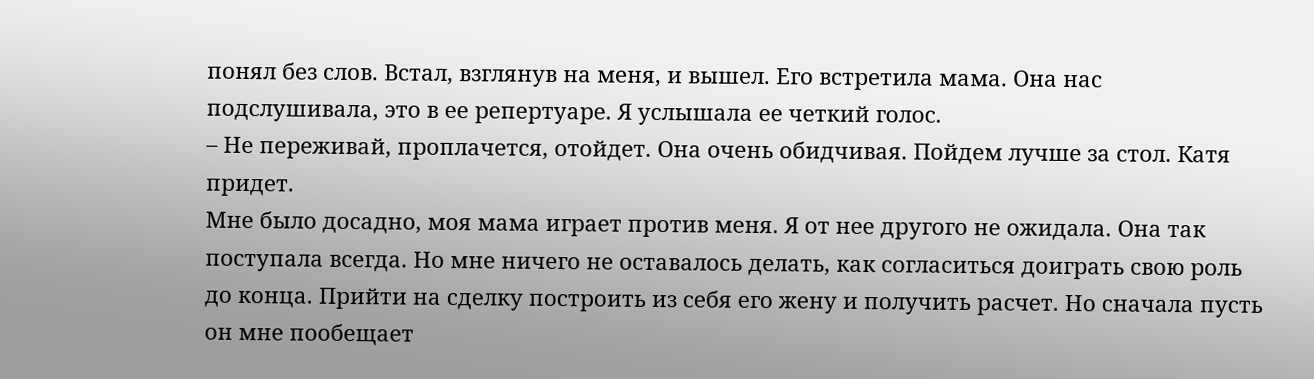понял без слов. Встал, взглянув на меня, и вышел. Его встретила мама. Она нас подслушивала, это в ее репертуаре. Я услышала ее четкий голос.
– Не переживай, проплачется, отойдет. Она очень обидчивая. Пойдем лучше за стол. Катя придет.
Мне было досадно, моя мама играет против меня. Я от нее другого не ожидала. Она так поступала всегда. Но мне ничего не оставалось делать, как согласиться доиграть свою роль до конца. Прийти на сделку построить из себя его жену и получить расчет. Но сначала пусть он мне пообещает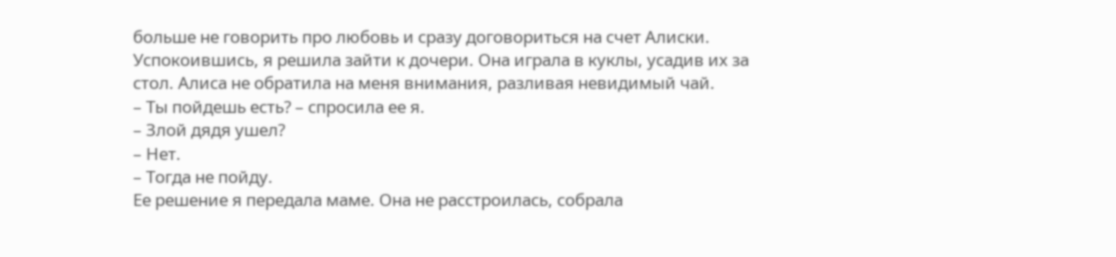больше не говорить про любовь и сразу договориться на счет Алиски.
Успокоившись, я решила зайти к дочери. Она играла в куклы, усадив их за стол. Алиса не обратила на меня внимания, разливая невидимый чай.
– Ты пойдешь есть? – спросила ее я.
– Злой дядя ушел?
– Нет.
– Тогда не пойду.
Ее решение я передала маме. Она не расстроилась, собрала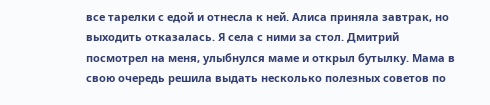все тарелки с едой и отнесла к ней. Алиса приняла завтрак, но выходить отказалась. Я села с ними за стол. Дмитрий посмотрел на меня, улыбнулся маме и открыл бутылку. Мама в свою очередь решила выдать несколько полезных советов по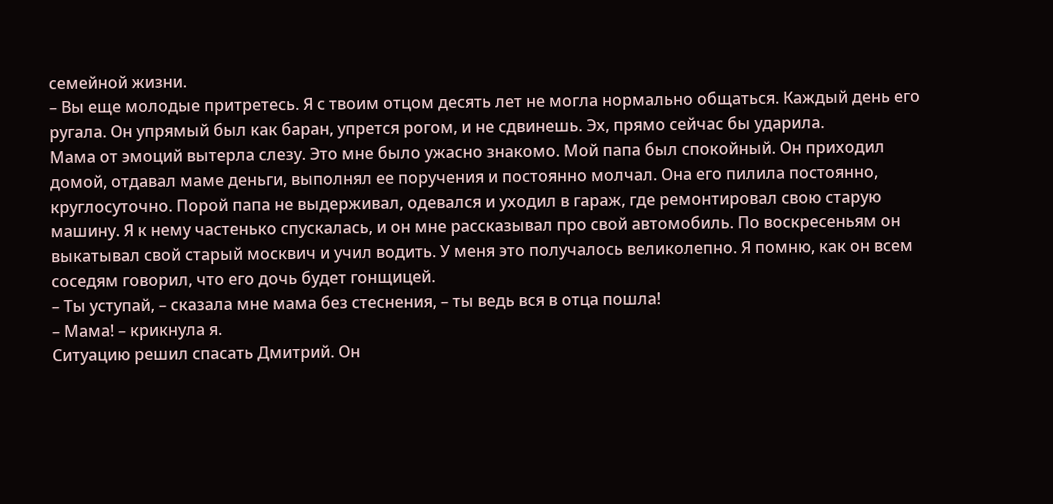семейной жизни.
– Вы еще молодые притретесь. Я с твоим отцом десять лет не могла нормально общаться. Каждый день его ругала. Он упрямый был как баран, упрется рогом, и не сдвинешь. Эх, прямо сейчас бы ударила.
Мама от эмоций вытерла слезу. Это мне было ужасно знакомо. Мой папа был спокойный. Он приходил домой, отдавал маме деньги, выполнял ее поручения и постоянно молчал. Она его пилила постоянно, круглосуточно. Порой папа не выдерживал, одевался и уходил в гараж, где ремонтировал свою старую машину. Я к нему частенько спускалась, и он мне рассказывал про свой автомобиль. По воскресеньям он выкатывал свой старый москвич и учил водить. У меня это получалось великолепно. Я помню, как он всем соседям говорил, что его дочь будет гонщицей.
– Ты уступай, – сказала мне мама без стеснения, – ты ведь вся в отца пошла!
– Мама! – крикнула я.
Ситуацию решил спасать Дмитрий. Он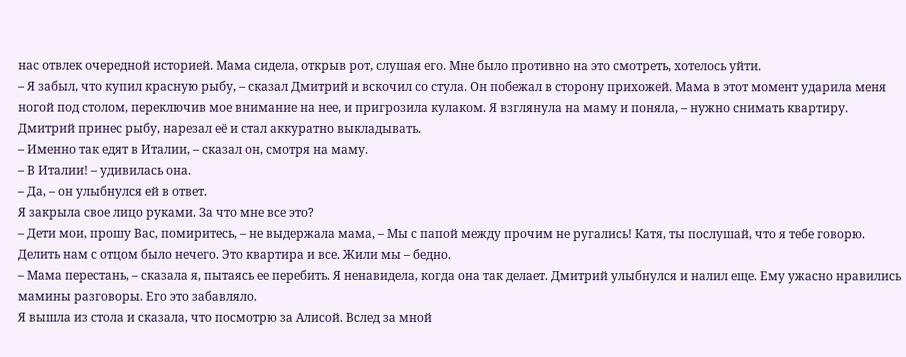нас отвлек очередной историей. Мама сидела, открыв рот, слушая его. Мне было противно на это смотреть, хотелось уйти.
– Я забыл, что купил красную рыбу, – сказал Дмитрий и вскочил со стула. Он побежал в сторону прихожей. Мама в этот момент ударила меня ногой под столом, переключив мое внимание на нее, и пригрозила кулаком. Я взглянула на маму и поняла, – нужно снимать квартиру. Дмитрий принес рыбу, нарезал её и стал аккуратно выкладывать.
– Именно так едят в Италии, – сказал он, смотря на маму.
– В Италии! – удивилась она.
– Да, – он улыбнулся ей в ответ.
Я закрыла свое лицо руками. За что мне все это?
– Дети мои, прошу Вас, помиритесь, – не выдержала мама, – Мы с папой между прочим не ругались! Катя, ты послушай, что я тебе говорю. Делить нам с отцом было нечего. Это квартира и все. Жили мы – бедно.
– Мама перестань, – сказала я, пытаясь ее перебить. Я ненавидела, когда она так делает. Дмитрий улыбнулся и налил еще. Ему ужасно нравились мамины разговоры. Его это забавляло.
Я вышла из стола и сказала, что посмотрю за Алисой. Вслед за мной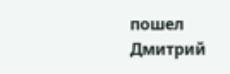пошел Дмитрий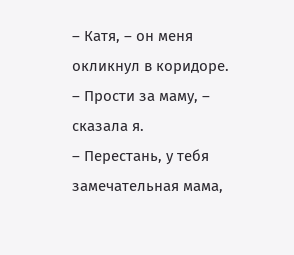– Катя, – он меня окликнул в коридоре.
– Прости за маму, – сказала я.
– Перестань, у тебя замечательная мама,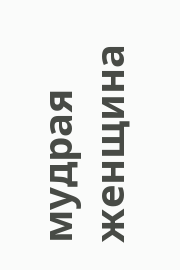мудрая женщина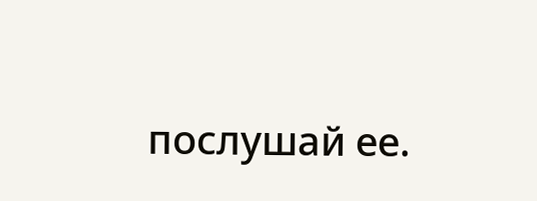послушай ее.